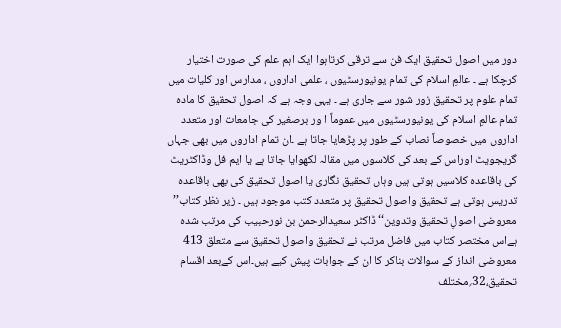دور میں اصول تحقیق ایک فن سے ترقی کرتاہوا ایک اہم علم کی صورت اختیار کرچکا ہے ۔ عالمِ اسلام کی تمام یونیورسٹیوں ، علمی اداروں ، مدارس اور کلیات میں تمام علوم پر تحقیق زور شور سے جاری ہے ۔ یہی وجہ ہے کہ اصول تحقیق کا مادہ تمام عالمِ اسلام کی یونیورسٹیوں میں عموماً ا ور برصغیر کی جامعات اور متعدد اداروں میں خصوصاً نصاب کے طور پر پڑھایا جاتا ہے ۔ان تمام اداروں میں بھی جہاں گریجویٹ اوراس کے بعد کی کلاسوں میں مقالہ لکھوایا جاتا ہے یا ایم فل وڈاکٹریٹ کی باقاعدہ کلاسیں ہوتی ہیں وہاں تحقیق نگاری یا اصول تحقیق کی بھی باقاعدہ تدریس ہوتی ہے تحقیق واصول تحقیق پر متعدد کتب موجود ہیں ۔ زیر نظر کتاب’’ معروضی اصولِ تحقیق وتدوین‘‘ ڈاکٹر سعیدالرحمن بن نورحبیب کی مرتب شدہ ہےاس مختصر کتاب میں فاضل مرتب نے تحقیق واصول تحقیق سے متعلق 413 معروضی انداز کے سوالات بناکر کا ان کے جوابات پیش کیے ہیں۔اس کےبعد اقسام تحقیق،32؍مختلف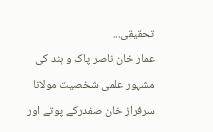تحقیقی...
عمار خان ناصر پاک و ہند کی مشہور علمی شخصیت مولانا سرفراز خان صفدرکے پوتے اور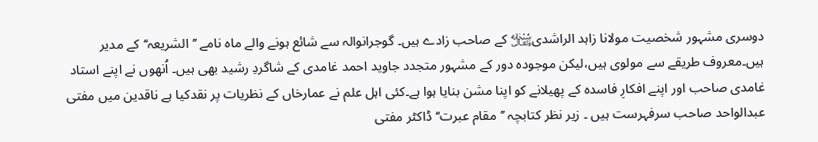دوسری مشہور شخصیت مولانا زاہد الراشدی﷾ کے صاحب زادے ہیں۔ گوجرانوالہ سے شائع ہونے والے ماہ نامے ’’الشریعہ‘‘کے مدیر ہیں۔معروف طریقے سے مولوی ہیں،لیکن موجودہ دور کے مشہور متجدد جاوید احمد غامدی کے شاگردِ رشید بھی ہیں۔ اُنھوں نے اپنے استاد غامدی صاحب اور اپنے افکارِ فاسدہ کے پھیلانے کو اپنا مشن بنایا ہوا ہے۔کئی اہل علم نے عمارخاں کے نظریات پر نقدکیا ہے ناقدین میں مفتی عبدالواحد صاحب سرفہرست ہیں ۔ زیر نظر کتابچہ ’’مقام عبرت‘‘ ڈاکٹر مفتی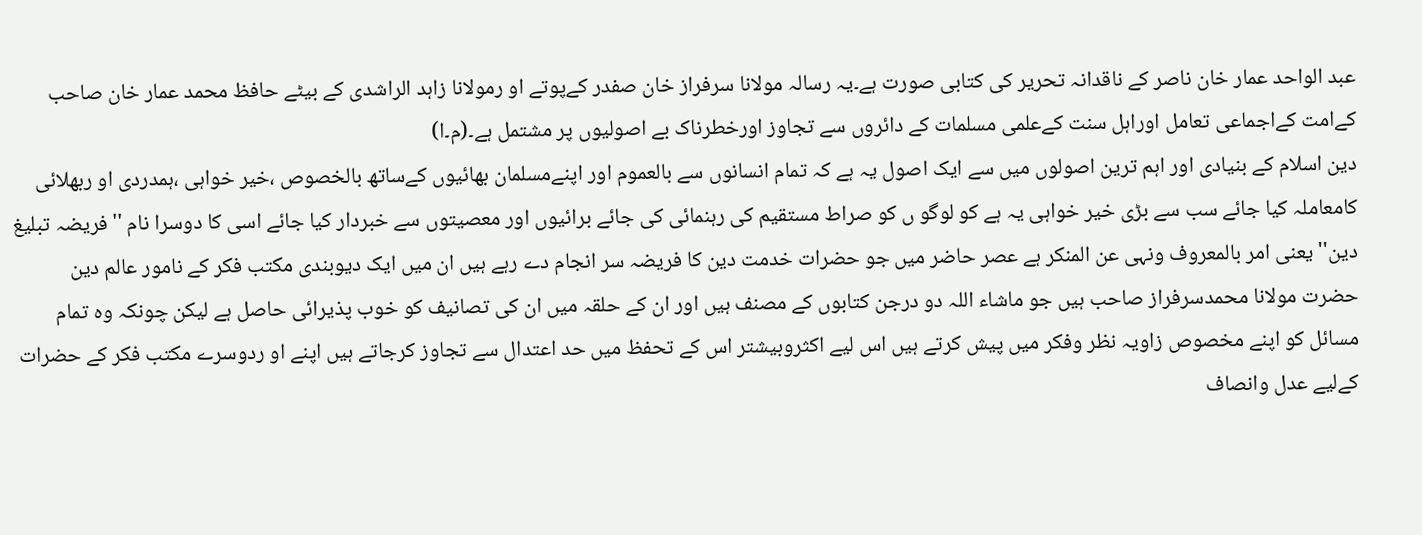عبد الواحد عمار خان ناصر کے ناقدانہ تحریر کی کتابی صورت ہے۔یہ رسالہ مولانا سرفراز خان صفدر کےپوتے او رمولانا زاہد الراشدی کے بیٹے حافظ محمد عمار خان صاحب کےامت کےاجماعی تعامل اوراہل سنت کےعلمی مسلمات کے دائروں سے تجاوز اورخطرناک بے اصولیوں پر مشتمل ہے۔(م۔ا)
دین اسلام کے بنیادی اور اہم ترین اصولوں میں سے ایک اصول یہ ہے کہ تمام انسانوں سے بالعموم اور اپنےمسلمان بھائیوں کےساتھ بالخصوص ،خیر خواہی ،ہمدردی او ربھلائی کامعاملہ کیا جائے سب سے بڑی خیر خواہی یہ ہے کو لوگو ں کو صراط مستقیم کی رہنمائی کی جائے برائیوں اور معصیتوں سے خبردار کیا جائے اسی کا دوسرا نام ''فريضہ تبلیغ دین'' یعنی امر بالمعروف ونہی عن المنکر ہے عصر حاضر میں جو حضرات خدمت دین کا فريضہ سر انجام دے رہے ہیں ان میں ایک دیوبندی مکتب فکر کے نامور عالم دین حضرت مولانا محمدسرفراز صاحب ہیں جو ماشاء اللہ دو درجن کتابوں کے مصنف ہیں اور ان کے حلقہ میں ان کی تصانیف کو خوب پذیرائی حاصل ہے لیکن چونکہ وہ تمام مسائل کو اپنے مخصوص زاویہ نظر وفکر میں پیش کرتے ہیں اس لیے اکثروبیشتر اس کے تحفظ میں حد اعتدال سے تجاوز کرجاتے ہیں اپنے او ردوسرے مکتب فکر کے حضرات کےلیے عدل وانصاف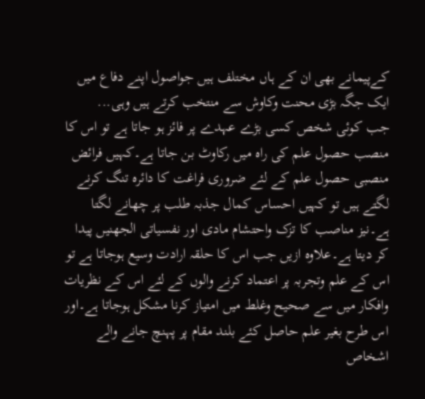کےپیمانے بھی ان کے ہاں مختلف ہیں جواصول اپنے دفاع میں ایک جگہ بڑی محنت وکاوش سے منتخب کرتے ہیں وہی...
جب کوئی شخص کسی بڑے عہدے پر فائز ہو جاتا ہے تو اس کا منصب حصول علم کی راہ میں رکاوٹ بن جاتا ہے۔کہیں فرائض منصبی حصول علم کے لئے ضروری فراغت کا دائرہ تنگ کرنے لگتے ہیں تو کہیں احساس کمال جذبہ طلب پر چھانے لگتا ہے۔نیز مناصب کا تزک واحتشام مادی اور نفسیاتی الجھنیں پیدا کر دیتا ہے۔علاوہ ازیں جب اس کا حلقہ ارادت وسیع ہوجاتا ہے تو اس کے علم وتجربہ پر اعتماد کرنے والوں کے لئے اس کے نظریات وافکار میں سے صحیح وغلط میں امتیاز کرنا مشکل ہوجاتا ہے۔اور اس طرح بغیر علم حاصل کئے بلند مقام پر پہنچ جانے والے اشخاص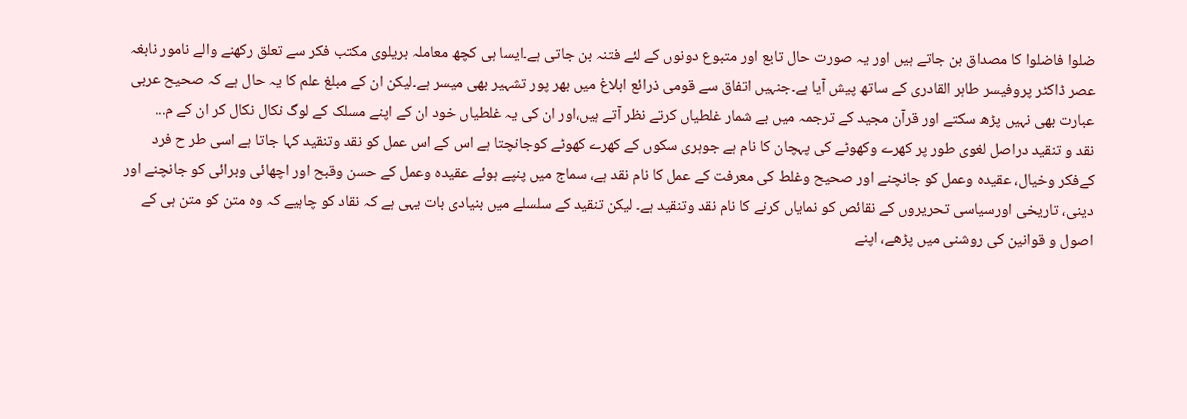ضلوا فاضلوا کا مصداق بن جاتے ہیں اور یہ صورت حال تابع اور متبوع دونوں کے لئے فتنہ بن جاتی ہے۔ایسا ہی کچھ معاملہ بریلوی مکتب فکر سے تعلق رکھنے والے نامور نابغہ عصر ڈاکٹر پروفیسر طاہر القادری کے ساتھ پیش آیا ہے۔جنہیں اتفاق سے قومی ذرائع ابلاغ میں بھر پور تشہیر بھی میسر ہے۔لیکن ان کے مبلغ علم کا یہ حال ہے کہ صحیح عربی عبارت بھی نہیں پڑھ سکتے اور قرآن مجید کے ترجمہ میں بے شمار غلطیاں کرتے نظر آتے ہیں،اور ان کی یہ غلطیاں خود ان کے اپنے مسلک کے لوگ نکال نکال کر ان کے م...
نقد و تنقید دراصل لغوی طور پر کھرے وکھوٹے کی پہچان کا نام ہے جوہری سکوں کے کھرے کھوٹے کوجانچتا ہے اس کے اس عمل کو نقد وتنقید کہا جاتا ہے اسی طر ح فرد کےفکر وخیال، عقیدہ وعمل کو جانچنے اور صحیح وغلط کی معرفت کے عمل کا نام نقد ہے، سماج میں پنپے ہوئے عقیدہ وعمل کے حسن وقبح اور اچھائی وبرائی کو جانچنے اور دینی، تاریخی اورسیاسی تحریروں کے نقائص کو نمایاں کرنے کا نام نقد وتنقید ہے۔ لیکن تنقید کے سلسلے میں بنیادی بات یہی ہے کہ نقاد کو چاہیے کہ وہ متن کو متن ہی کے اصول و قوانین کی روشنی میں پڑھے، اپنے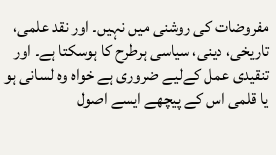مفروضات کی روشنی میں نہیں۔ اور نقد علمی، تاریخی، دینی، سیاسی ہرطرح کا ہوسکتا ہے۔ اور تنقیدی عمل کےلیے ضروری ہے خواہ وہ لسانی ہو یا قلمی اس کے پیچھے ایسے اصول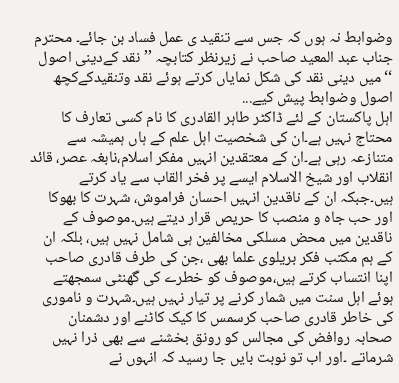وضوابط نہ ہوں کہ جس سے تنقید ی عمل فساد بن جائے۔ محترم جناب عبد المعید صاحب نے زیرنظر کتابچہ ’’ نقد کےدینی اصول ‘‘ میں دینی نقد کی شکل نمایاں کرتے ہوئے نقد وتنقیدکےکچھ اصول وضوابط پیش کیے...
اہل پاکستان کے لئے ڈاکٹر طاہر القادری کا نام کسی تعارف کا محتاج نہیں ہے۔ان کی شخصیت اہل علم کے ہاں ہمیشہ سے متنازعہ رہی ہے۔ان کے معتقدین انہیں مفکر اسلام،نابغہ عصر، قائد انقلاب اور شیخ الاسلام ایسے پر فخر القاب سے یاد کرتے ہیں۔جبکہ ان کے ناقدین انہیں احسان فراموش، شہرت کا بھوکا اور حب جاہ و منصب کا حریص قرار دیتے ہیں۔موصوف کے ناقدین میں محض مسلکی مخالفین ہی شامل نہیں ہیں، بلکہ ان کے ہم مکتب فکر بریلوی علما بھی ،جن کی طرف قادری صاحب اپنا انتساب کرتے ہیں،موصوف کو خطرے کی گھنٹی سمجھتے ہوئے اہل سنت میں شمار کرنے پر تیار نہیں ہیں۔شہرت و ناموری کی خاطر قادری صاحب کرسمس کا کیک کاٹنے اور دشمنان صحابہ روافض کی مجالس کو رونق بخشنے سے بھی ذرا نہیں شرماتے ۔اور اب تو نوبت بایں جا رسید کہ انہوں نے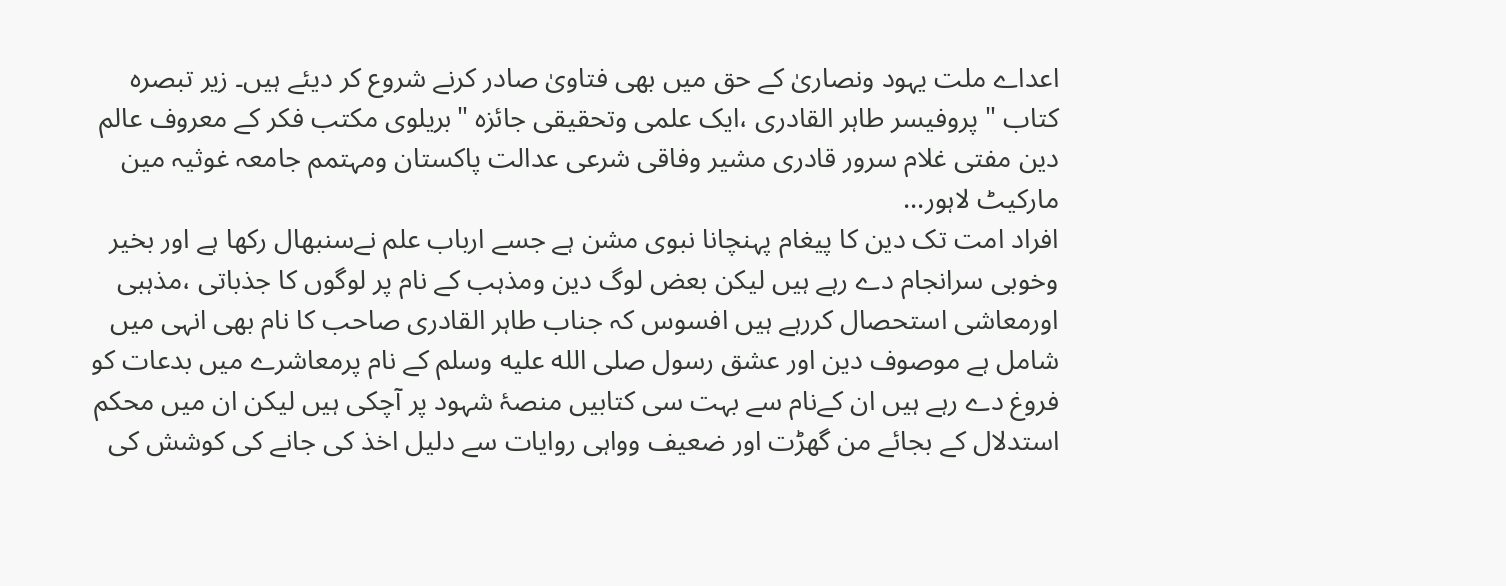اعداے ملت یہود ونصاریٰ کے حق میں بھی فتاویٰ صادر کرنے شروع کر دیئے ہیں۔ زیر تبصرہ کتاب " پروفیسر طاہر القادری ،ایک علمی وتحقیقی جائزہ "بریلوی مکتب فکر کے معروف عالم دین مفتی غلام سرور قادری مشیر وفاقی شرعی عدالت پاکستان ومہتمم جامعہ غوثیہ مین مارکیٹ لاہور...
افراد امت تک دین کا پیغام پہنچانا نبوی مشن ہے جسے ارباب علم نےسنبھال رکھا ہے اور بخیر وخوبی سرانجام دے رہے ہیں لیکن بعض لوگ دین ومذہب کے نام پر لوگوں کا جذباتی ،مذہبی اورمعاشی استحصال کررہے ہیں افسوس کہ جناب طاہر القادری صاحب کا نام بھی انہی میں شامل ہے موصوف دین اور عشق رسول صلى الله عليه وسلم کے نام پرمعاشرے میں بدعات کو فروغ دے رہے ہیں ان کےنام سے بہت سی کتابیں منصۂ شہود پر آچکی ہیں لیکن ان میں محکم استدلال کے بجائے من گھڑت اور ضعیف وواہی روایات سے دلیل اخذ کی جانے کی کوشش کی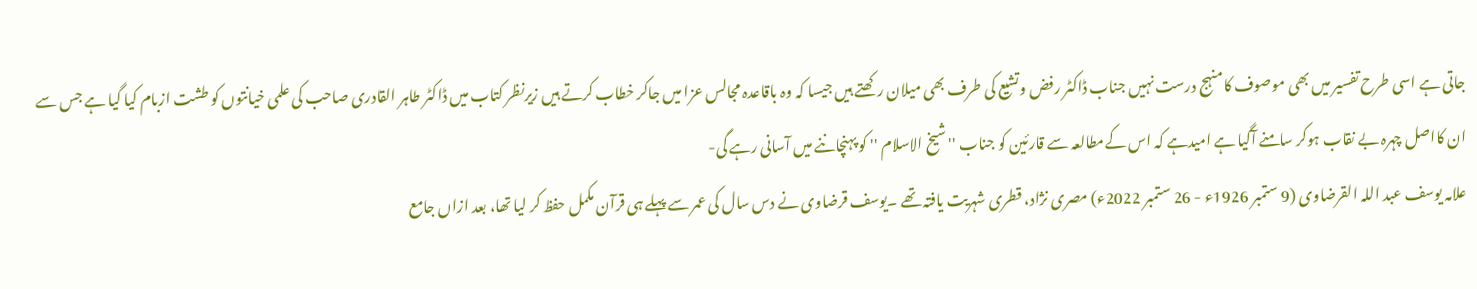جاتی ہے اسی طرح تفسیر میں بھی موصوف کامنہج درست نہیں جناب ڈاکٹر رفض وتشیع کی طرف بھی میلان رکھتے ہیں جیسا کہ وہ باقاعدہ مجالس عزا میں جاکر خطاب کرتے ہیں زیرنظر کتاب میں ڈاکٹر طاہر القادری صاحب کی علمی خیانتوں کو طشت ازبام کیا گیا ہے جس سے ان کااصل چہرہ بے نقاب ہوکر سامنے آگیا ہے امیدہے کہ اس کےمطالعہ سے قارئین کو جناب ''شیخ الاسلام '' کو پہنچاننے میں آسانی رہے گی-
علامہ یوسف عبد اللہ القرضاوی (9 ستمبر 1926ء - 26 ستمبر 2022ء) مصری نژاد، قطری شہریت یافتہ تھے ۔یوسف قرضاوی نے دس سال کی عمر سے پہلے ہی قرآن مکمل حفظ کر لیا تھا، بعد ازاں جامع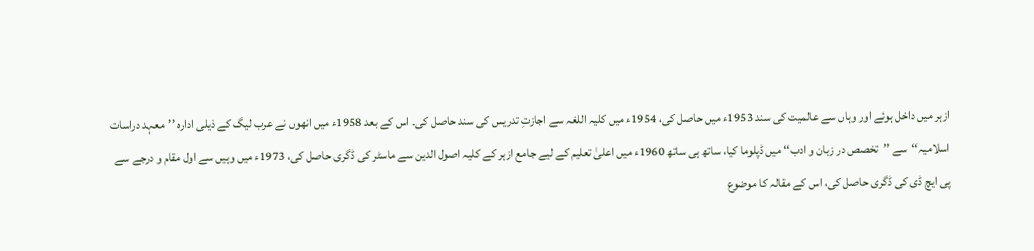ازہر میں داخل ہوئے اور وہاں سے عالمیت کی سند 1953ء میں حاصل کی، 1954ء میں کلیہ اللغہ سے اجازتِ تدریس کی سند حاصل کی۔ اس کے بعد 1958ء میں انھوں نے عرب لیگ کے ذیلی ادارہ ’’معہد دراسات اسلامیہ‘‘سے ’’تخصص در زبان و ادب‘‘ میں ڈپلوما کیا، ساتھ ہی ساتھ 1960ء میں اعلیٰ تعلیم کے لیے جامع ازہر کے کلیہ اصول الدین سے ماسٹر کی ڈگری حاصل کی، 1973ء میں وہیں سے اول مقام و درجے سے پی ایچ ڈی کی ڈگری حاصل کی، اس کے مقالہ کا موضوع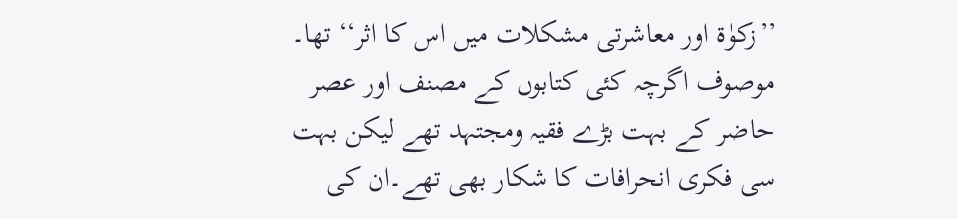’’زکوٰۃ اور معاشرتی مشکلات میں اس کا اثر‘‘ تھا۔ موصوف اگرچہ کئی کتابوں کے مصنف اور عصر حاضر کے بہت بڑے فقیہ ومجتہد تھے لیکن بہت سی فکری انحرافات کا شکار بھی تھے۔ان کی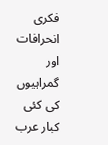فکری انحرافات اور گمراہیوں کی کئی کبار عرب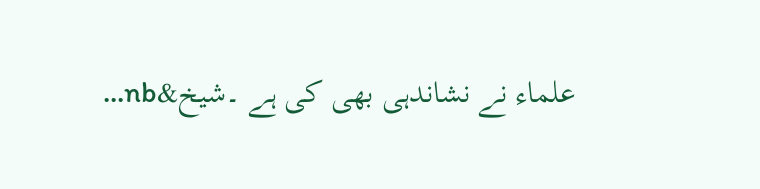علماء نے نشاندہی بھی کی ہے ۔شیخ&nb...